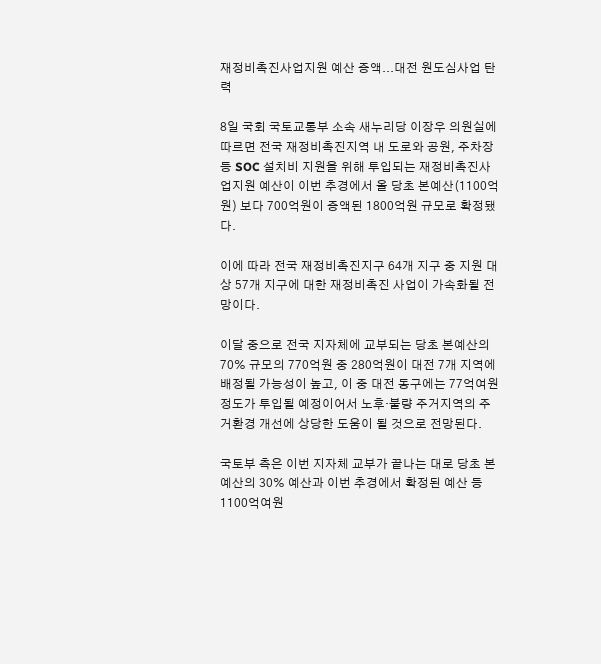재정비촉진사업지원 예산 증액...대전 원도심사업 탄력

8일 국회 국토교통부 소속 새누리당 이장우 의원실에 따르면 전국 재정비촉진지역 내 도로와 공원, 주차장 등 SOC 설치비 지원을 위해 투입되는 재정비촉진사업지원 예산이 이번 추경에서 올 당초 본예산(1100억원) 보다 700억원이 증액된 1800억원 규모로 확정됐다.

이에 따라 전국 재정비촉진지구 64개 지구 중 지원 대상 57개 지구에 대한 재정비촉진 사업이 가속화될 전망이다.

이달 중으로 전국 지자체에 교부되는 당초 본예산의 70% 규모의 770억원 중 280억원이 대전 7개 지역에 배정될 가능성이 높고, 이 중 대전 동구에는 77억여원 정도가 투입될 예정이어서 노후·불량 주거지역의 주거환경 개선에 상당한 도움이 될 것으로 전망된다.

국토부 측은 이번 지자체 교부가 끝나는 대로 당초 본예산의 30% 예산과 이번 추경에서 확정된 예산 등 1100억여원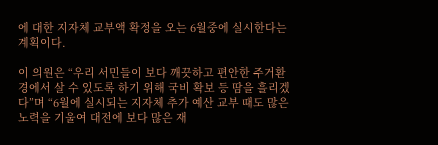에 대한 지자체 교부액 확정을 오는 6월중에 실시한다는 계획이다.

이 의원은 “우리 서민들이 보다 깨끗하고 편안한 주거환경에서 살 수 있도록 하기 위해 국비 확보 등 땀을 흘리겠다”며 “6월에 실시되는 지자체 추가 예산 교부 때도 많은 노력을 기울여 대전에 보다 많은 재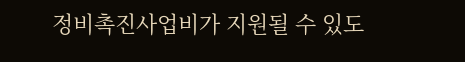정비촉진사업비가 지원될 수 있도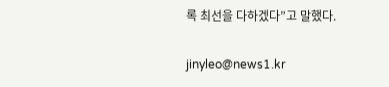록 최선을 다하겠다”고 말했다.

jinyleo@news1.kr